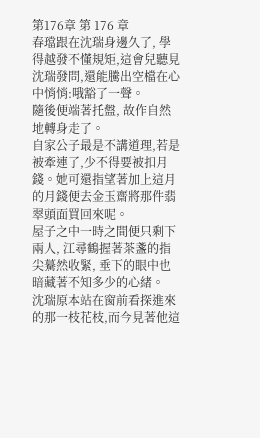第176章 第 176 章
春璫跟在沈瑞身邊久了, 學得越發不懂規矩,這會兒聽見沈瑞發問,還能騰出空檔在心中悄悄:哦豁了一聲。
隨後便端著托盤, 故作自然地轉身走了。
自家公子最是不講道理,若是被牽連了,少不得要被扣月錢。她可還指望著加上這月的月錢便去金玉齋將那件翡翠頭面買回來呢。
屋子之中一時之間便只剩下兩人, 江尋鶴握著茶盞的指尖驀然收緊, 垂下的眼中也暗藏著不知多少的心緒。
沈瑞原本站在窗前看探進來的那一枝花枝,而今見著他這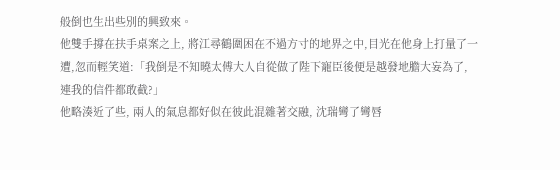般倒也生出些別的興致來。
他雙手撐在扶手桌案之上, 將江尋鶴圍困在不過方寸的地界之中,目光在他身上打量了一遭,忽而輕笑道:「我倒是不知曉太傅大人自從做了陛下寵臣後便是越發地膽大妄為了, 連我的信件都敢截?」
他略湊近了些, 兩人的氣息都好似在彼此混雜著交融, 沈瑞彎了彎唇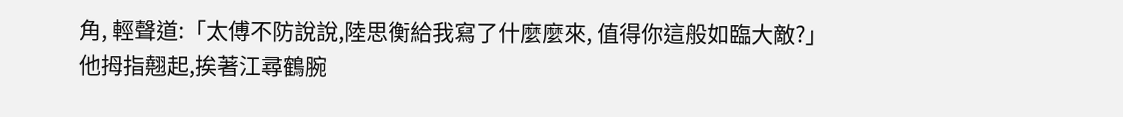角, 輕聲道:「太傅不防說說,陸思衡給我寫了什麼麼來, 值得你這般如臨大敵?」
他拇指翹起,挨著江尋鶴腕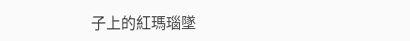子上的紅瑪瑙墜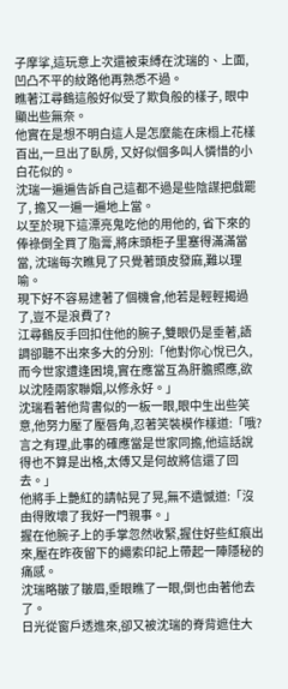子摩挲,這玩意上次還被束縛在沈瑞的、上面,凹凸不平的紋路他再熟悉不過。
瞧著江尋鶴這般好似受了欺負般的樣子, 眼中顯出些無奈。
他實在是想不明白這人是怎麼能在床榻上花樣百出,一旦出了臥房, 又好似個多叫人憐惜的小白花似的。
沈瑞一遍遍告訴自己這都不過是些陰謀把戲罷了, 擔又一遍一遍地上當。
以至於現下這漂亮鬼吃他的用他的, 省下來的俸祿倒全買了脂膏,將床頭柜子里塞得滿滿當當, 沈瑞每次瞧見了只覺著頭皮發麻,難以理喻。
現下好不容易逮著了個機會,他若是輕輕揭過了,豈不是浪費了?
江尋鶴反手回扣住他的腕子,雙眼仍是垂著,語調卻聽不出來多大的分別:「他對你心悅已久,而今世家遭逢困境,實在應當互為肝膽照應,欲以沈陸兩家聯姻,以修永好。」
沈瑞看著他背書似的一板一眼,眼中生出些笑意,他努力壓了壓唇角,忍著笑裝模作樣道:「哦?言之有理,此事的確應當是世家同擔,他這話說得也不算是出格,太傅又是何故將信還了回去。」
他將手上艷紅的請帖晃了晃,無不遺憾道:「沒由得敗壞了我好一門親事。」
握在他腕子上的手掌忽然收緊,握住好些紅痕出來,壓在昨夜留下的繩索印記上帶起一陣隱秘的痛感。
沈瑞略皺了皺眉,垂眼瞧了一眼,倒也由著他去了。
日光從窗戶透進來,卻又被沈瑞的脊背遮住大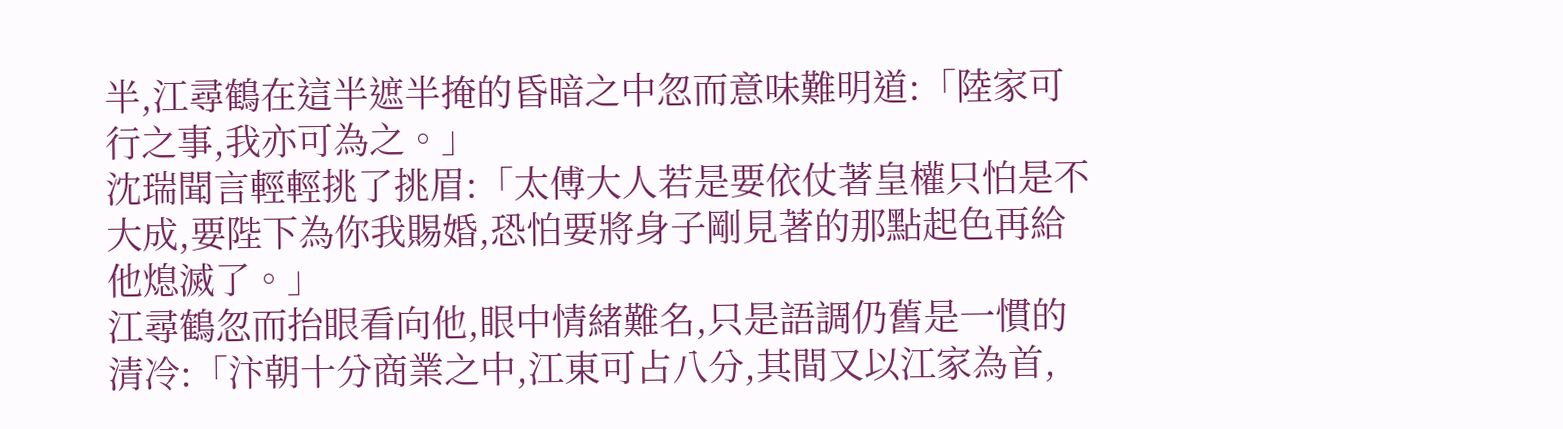半,江尋鶴在這半遮半掩的昏暗之中忽而意味難明道:「陸家可行之事,我亦可為之。」
沈瑞聞言輕輕挑了挑眉:「太傅大人若是要依仗著皇權只怕是不大成,要陛下為你我賜婚,恐怕要將身子剛見著的那點起色再給他熄滅了。」
江尋鶴忽而抬眼看向他,眼中情緒難名,只是語調仍舊是一慣的清冷:「汴朝十分商業之中,江東可占八分,其間又以江家為首,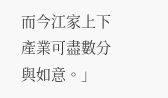而今江家上下產業可盡數分與如意。」